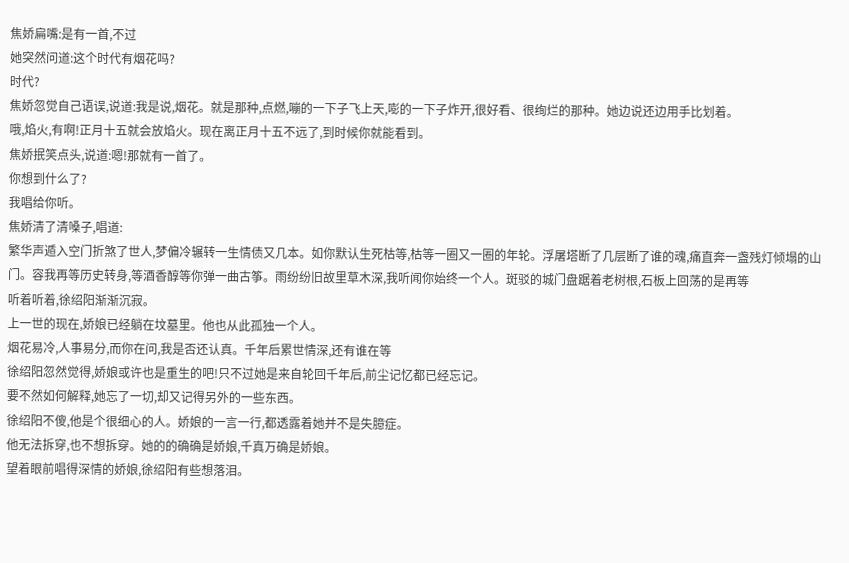焦娇扁嘴:是有一首,不过
她突然问道:这个时代有烟花吗?
时代?
焦娇忽觉自己语误,说道:我是说,烟花。就是那种,点燃,嘣的一下子飞上天,嘭的一下子炸开,很好看、很绚烂的那种。她边说还边用手比划着。
哦,焰火,有啊!正月十五就会放焰火。现在离正月十五不远了,到时候你就能看到。
焦娇抿笑点头,说道:嗯!那就有一首了。
你想到什么了?
我唱给你听。
焦娇清了清嗓子,唱道:
繁华声遁入空门折煞了世人,梦偏冷辗转一生情债又几本。如你默认生死枯等,枯等一圈又一圈的年轮。浮屠塔断了几层断了谁的魂,痛直奔一盏残灯倾塌的山门。容我再等历史转身,等酒香醇等你弹一曲古筝。雨纷纷旧故里草木深,我听闻你始终一个人。斑驳的城门盘踞着老树根,石板上回荡的是再等
听着听着,徐绍阳渐渐沉寂。
上一世的现在,娇娘已经躺在坟墓里。他也从此孤独一个人。
烟花易冷,人事易分,而你在问,我是否还认真。千年后累世情深,还有谁在等
徐绍阳忽然觉得,娇娘或许也是重生的吧!只不过她是来自轮回千年后,前尘记忆都已经忘记。
要不然如何解释,她忘了一切,却又记得另外的一些东西。
徐绍阳不傻,他是个很细心的人。娇娘的一言一行,都透露着她并不是失臆症。
他无法拆穿,也不想拆穿。她的的确确是娇娘,千真万确是娇娘。
望着眼前唱得深情的娇娘,徐绍阳有些想落泪。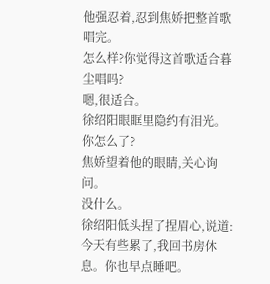他强忍着,忍到焦娇把整首歌唱完。
怎么样?你觉得这首歌适合暮尘唱吗?
嗯,很适合。
徐绍阳眼眶里隐约有泪光。
你怎么了?
焦娇望着他的眼睛,关心询问。
没什么。
徐绍阳低头捏了捏眉心,说道:
今天有些累了,我回书房休息。你也早点睡吧。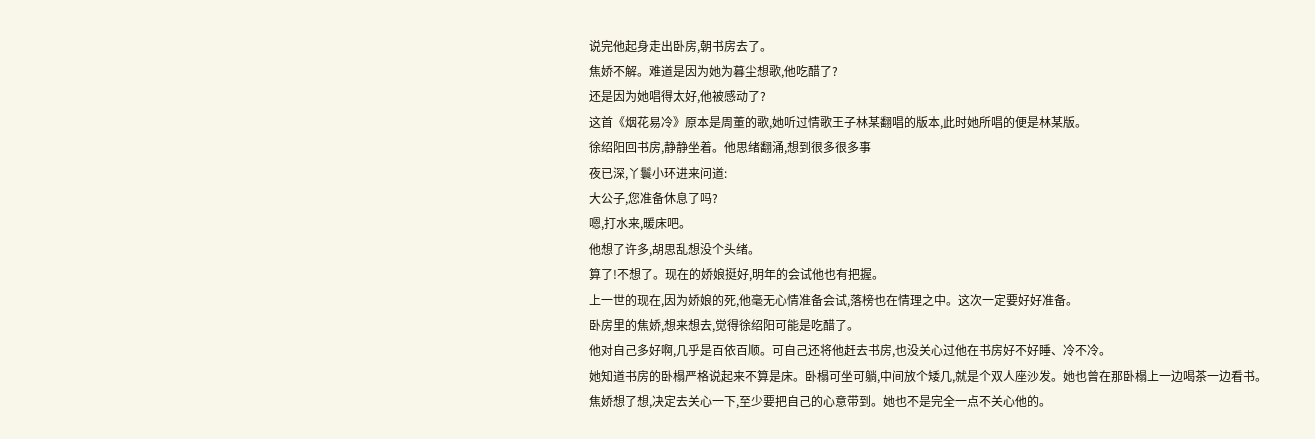说完他起身走出卧房,朝书房去了。
焦娇不解。难道是因为她为暮尘想歌,他吃醋了?
还是因为她唱得太好,他被感动了?
这首《烟花易冷》原本是周董的歌,她听过情歌王子林某翻唱的版本,此时她所唱的便是林某版。
徐绍阳回书房,静静坐着。他思绪翻涌,想到很多很多事
夜已深,丫鬟小环进来问道:
大公子,您准备休息了吗?
嗯,打水来,暖床吧。
他想了许多,胡思乱想没个头绪。
算了!不想了。现在的娇娘挺好,明年的会试他也有把握。
上一世的现在,因为娇娘的死,他毫无心情准备会试,落榜也在情理之中。这次一定要好好准备。
卧房里的焦娇,想来想去,觉得徐绍阳可能是吃醋了。
他对自己多好啊,几乎是百依百顺。可自己还将他赶去书房,也没关心过他在书房好不好睡、冷不冷。
她知道书房的卧榻严格说起来不算是床。卧榻可坐可躺,中间放个矮几,就是个双人座沙发。她也曾在那卧榻上一边喝茶一边看书。
焦娇想了想,决定去关心一下,至少要把自己的心意带到。她也不是完全一点不关心他的。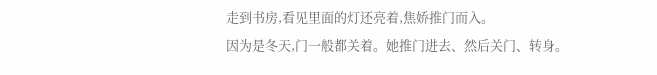走到书房,看见里面的灯还亮着,焦娇推门而入。
因为是冬天,门一般都关着。她推门进去、然后关门、转身。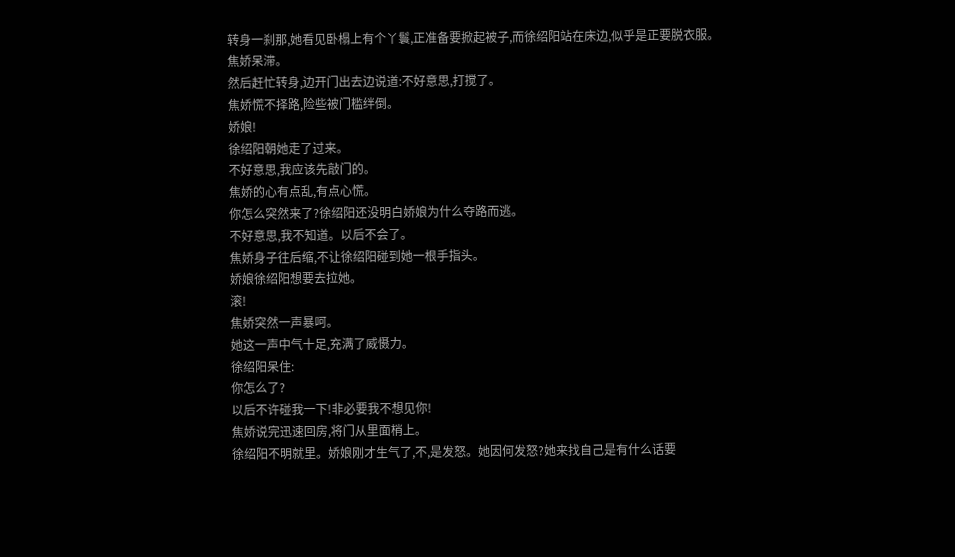转身一刹那,她看见卧榻上有个丫鬟,正准备要掀起被子,而徐绍阳站在床边,似乎是正要脱衣服。
焦娇呆滞。
然后赶忙转身,边开门出去边说道:不好意思,打搅了。
焦娇慌不择路,险些被门槛绊倒。
娇娘!
徐绍阳朝她走了过来。
不好意思,我应该先敲门的。
焦娇的心有点乱,有点心慌。
你怎么突然来了?徐绍阳还没明白娇娘为什么夺路而逃。
不好意思,我不知道。以后不会了。
焦娇身子往后缩,不让徐绍阳碰到她一根手指头。
娇娘徐绍阳想要去拉她。
滚!
焦娇突然一声暴呵。
她这一声中气十足,充满了威慑力。
徐绍阳呆住:
你怎么了?
以后不许碰我一下!非必要我不想见你!
焦娇说完迅速回房,将门从里面梢上。
徐绍阳不明就里。娇娘刚才生气了,不,是发怒。她因何发怒?她来找自己是有什么话要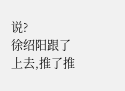说?
徐绍阳跟了上去,推了推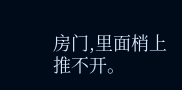房门,里面梢上推不开。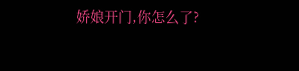娇娘开门,你怎么了?